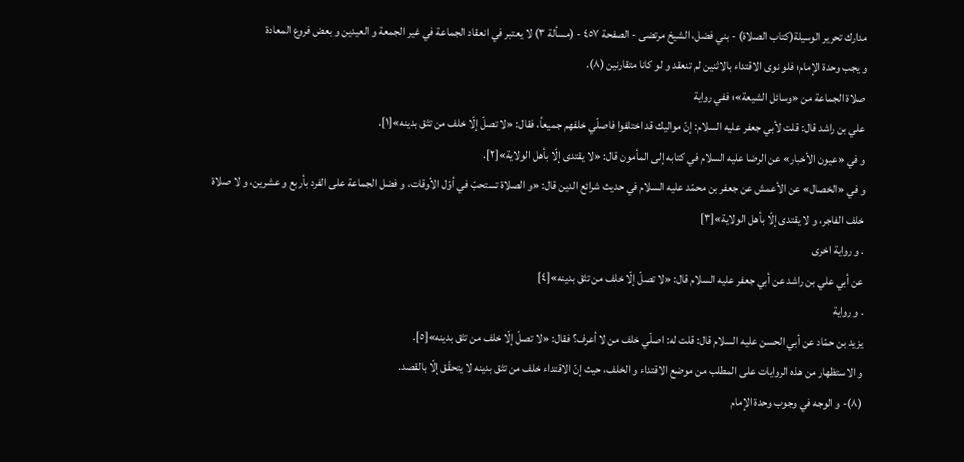مدارك تحرير الوسيلة(كتاب الصلاة) - بني فضل، الشيخ مرتضى - الصفحة ٤٥٧ - (مسألة ٣) لا يعتبر في انعقاد الجماعة في غير الجمعة و العيدين و بعض فروع المعادة
و يجب وحدة الإمام؛ فلو نوى الاقتداء بالاثنين لم تنعقد و لو كانا متقارنين (٨).
صلاة الجماعة من «وسائل الشيعة»؛ ففي رواية
علي بن راشد قال: قلت لأبي جعفر عليه السلام: إنّ مواليك قد اختلفوا فاصلّي خلفهم جميعاً، فقال: «لا تصلّ إلّا خلف من تثق بدينه»[١].
و في «عيون الأخبار» عن الرضا عليه السلام في كتابه إلى المأمون قال: «لا يقتدى إلّا بأهل الولاية»[٢].
و في «الخصال» عن الأعمش عن جعفر بن محمّد عليه السلام في حديث شرائع الدين قال: «و الصلاة تستحبّ في أوّل الأوقات، و فضل الجماعة على الفرد بأربع و عشرين، و لا صلاة خلف الفاجر، و لا يقتدى إلّا بأهل الولاية»[٣]
. و رواية اخرى
عن أبي علي بن راشد عن أبي جعفر عليه السلام قال: «لا تصلّ إلّا خلف من تثق بدينه»[٤]
. و رواية
يزيد بن حمّاد عن أبي الحسن عليه السلام قال: قلت له: اصلّي خلف من لا أعرف؟ فقال: «لا تصلّ إلّا خلف من تثق بدينه»[٥].
و الاستظهار من هذه الروايات على المطلب من موضع الاقتداء و الخلف، حيث إنّ الاقتداء خلف من تثق بدينه لا يتحقّق إلّا بالقصد.
(٨)- و الوجه في وجوب وحدة الإمام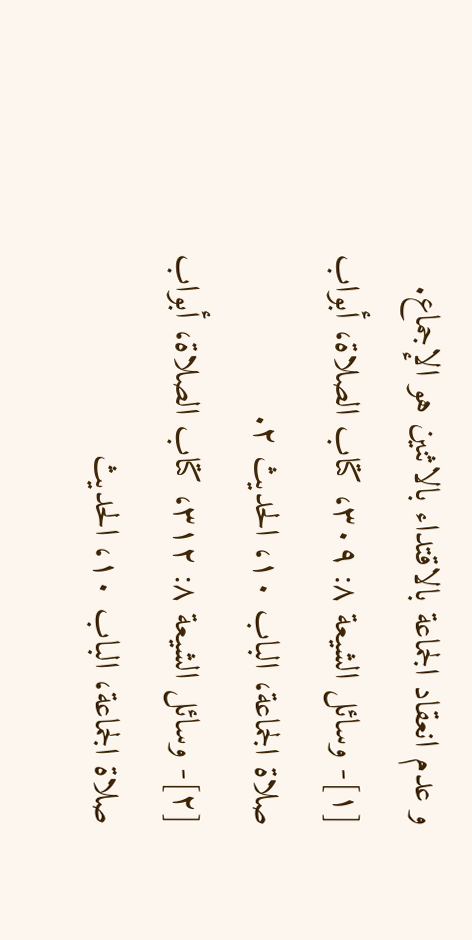و عدم انعقاد الجماعة بالاقتداء بالاثنين هو الإجماع.
[١]- وسائل الشيعة ٨: ٣٠٩، كتاب الصلاة، أبواب صلاة الجماعة، الباب ١٠، الحديث ٢.
[٢]- وسائل الشيعة ٨: ٣١٢، كتاب الصلاة، أبواب صلاة الجماعة، الباب ١٠، الحديث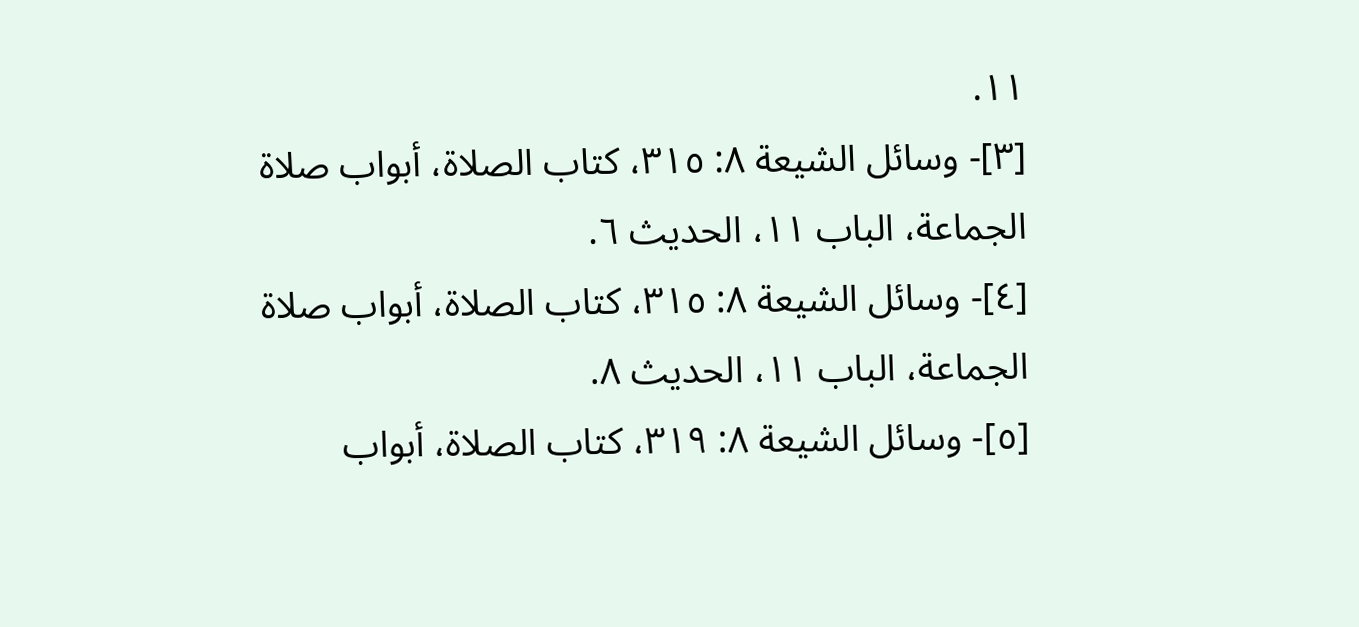١١.
[٣]- وسائل الشيعة ٨: ٣١٥، كتاب الصلاة، أبواب صلاة الجماعة، الباب ١١، الحديث ٦.
[٤]- وسائل الشيعة ٨: ٣١٥، كتاب الصلاة، أبواب صلاة الجماعة، الباب ١١، الحديث ٨.
[٥]- وسائل الشيعة ٨: ٣١٩، كتاب الصلاة، أبواب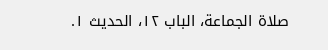صلاة الجماعة، الباب ١٢، الحديث ١.